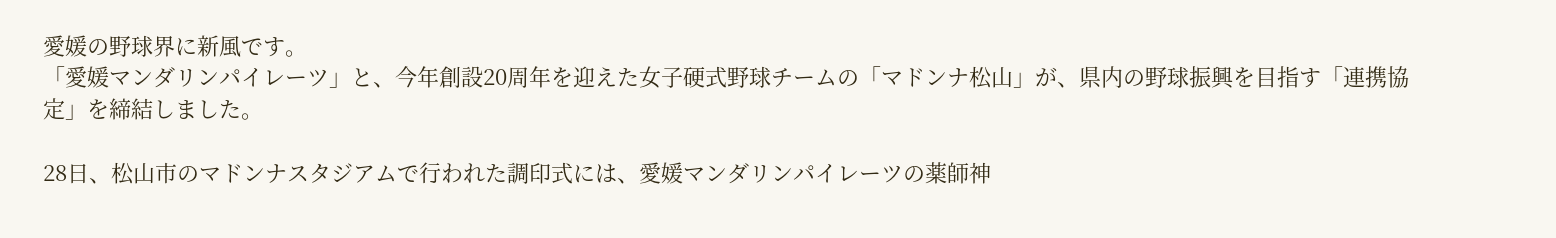愛媛の野球界に新風です。
「愛媛マンダリンパイレーツ」と、今年創設20周年を迎えた女子硬式野球チームの「マドンナ松山」が、県内の野球振興を目指す「連携協定」を締結しました。

28日、松山市のマドンナスタジアムで行われた調印式には、愛媛マンダリンパイレーツの薬師神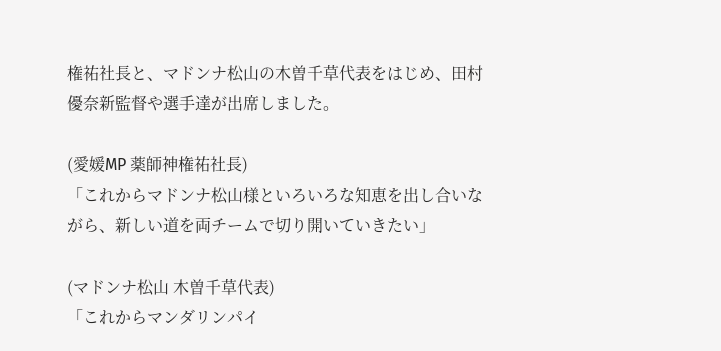権祐社長と、マドンナ松山の木曽千草代表をはじめ、田村優奈新監督や選手達が出席しました。

(愛媛MP 薬師神権祐社長)
「これからマドンナ松山様といろいろな知恵を出し合いながら、新しい道を両チームで切り開いていきたい」

(マドンナ松山 木曽千草代表)
「これからマンダリンパイ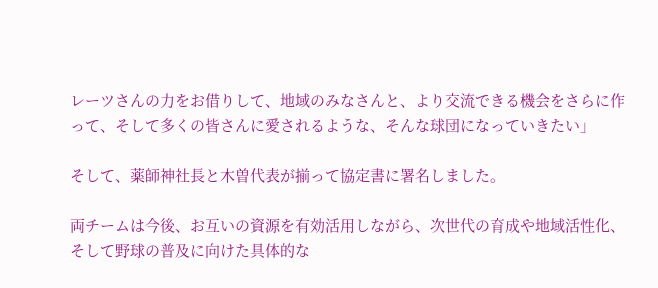レーツさんの力をお借りして、地域のみなさんと、より交流できる機会をさらに作って、そして多くの皆さんに愛されるような、そんな球団になっていきたい」

そして、薬師神社長と木曽代表が揃って協定書に署名しました。

両チームは今後、お互いの資源を有効活用しながら、次世代の育成や地域活性化、そして野球の普及に向けた具体的な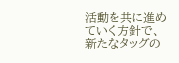活動を共に進めていく方針で、新たなタッグの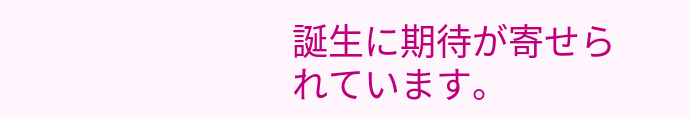誕生に期待が寄せられています。